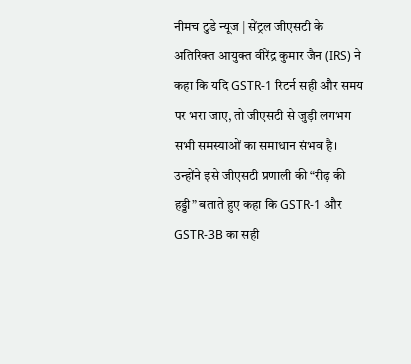नीमच टुडे न्यूज | सेंट्रल जीएसटी के अतिरिक्त आयुक्त वीरेंद्र कुमार जैन (IRS) ने कहा कि यदि GSTR-1 रिटर्न सही और समय पर भरा जाए, तो जीएसटी से जुड़ी लगभग सभी समस्याओं का समाधान संभव है। उन्होंने इसे जीएसटी प्रणाली की “रीढ़ की हड्डी” बताते हुए कहा कि GSTR-1 और GSTR-3B का सही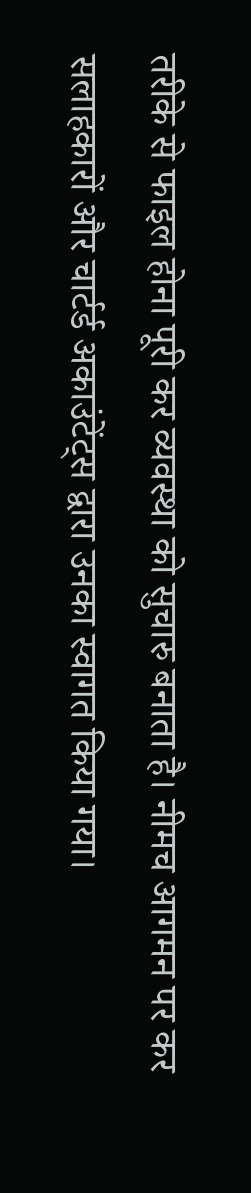तरीके से फाइल होना पूरी कर व्यवस्था को सुचारु बनाता है। नीमच आगमन पर कर सलाहकारों और चार्टर्ड अकाउंटेंट्स द्वारा उनका स्वागत किया गया।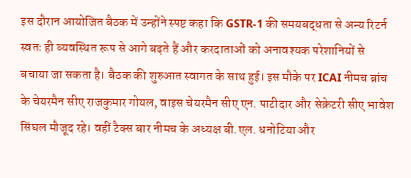इस दौरान आयोजित बैठक में उन्होंने स्पष्ट कहा कि GSTR-1 की समयबद्धता से अन्य रिटर्न स्वतः ही व्यवस्थित रूप से आगे बढ़ते हैं और करदाताओं को अनावश्यक परेशानियों से बचाया जा सकता है। बैठक की शुरुआत स्वागत के साथ हुई। इस मौके पर ICAI नीमच ब्रांच के चेयरमैन सीए राजकुमार गोयल, वाइस चेयरमैन सीए एन. पाटीदार और सेक्रेटरी सीए भावेश सिंघल मौजूद रहे। वहीं टैक्स बार नीमच के अध्यक्ष बी.एल. धनोटिया और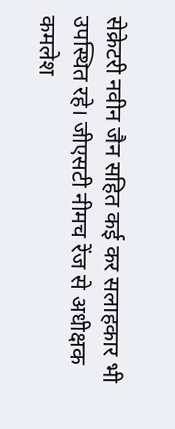सेक्रेटरी नवीन जैन सहित कई कर सलाहकार भी उपस्थित रहे। जीएसटी नीमच रेंज से अधीक्षक कमलेश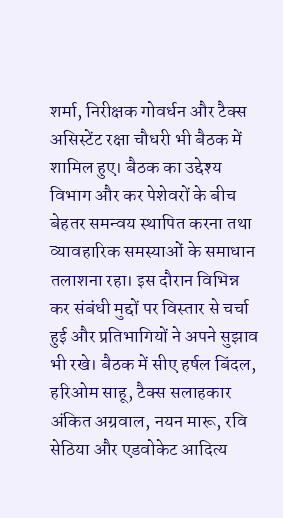शर्मा, निरीक्षक गोवर्धन और टैक्स असिस्टेंट रक्षा चौधरी भी बैठक में शामिल हुए। बैठक का उद्देश्य विभाग और कर पेशेवरों के बीच बेहतर समन्वय स्थापित करना तथा व्यावहारिक समस्याओं के समाधान तलाशना रहा। इस दौरान विभिन्न कर संबंधी मुद्दों पर विस्तार से चर्चा हुई और प्रतिभागियों ने अपने सुझाव भी रखे। बैठक में सीए हर्षल बिंदल, हरिओम साहू, टैक्स सलाहकार अंकित अग्रवाल, नयन मारू, रवि सेठिया और एडवोकेट आदित्य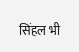सिंहल भी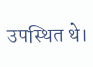उपस्थित थे।